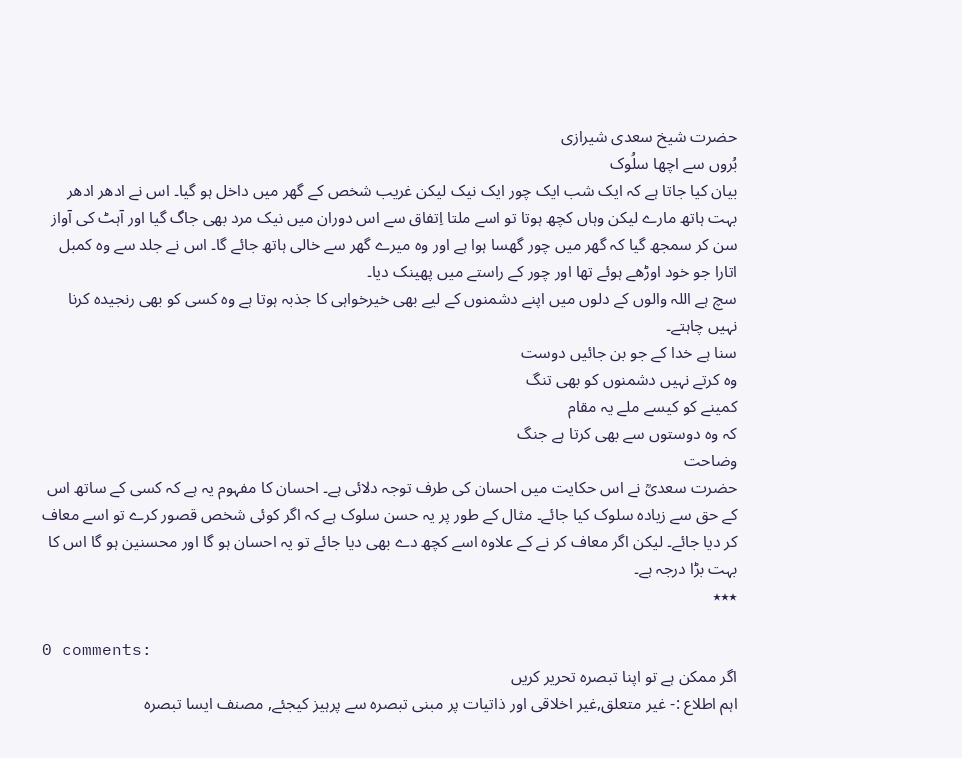حضرت شیخ سعدی شیرازی
بُروں سے اچھا سلُوک
بیان کیا جاتا ہے کہ ایک شب ایک چور ایک نیک لیکن غریب شخص کے گھر میں داخل ہو گیا۔ اس نے ادھر ادھر بہت ہاتھ مارے لیکن وہاں کچھ ہوتا تو اسے ملتا اِتفاق سے اس دوران میں نیک مرد بھی جاگ گیا اور آہٹ کی آواز سن کر سمجھ گیا کہ گھر میں چور گھسا ہوا ہے اور وہ میرے گھر سے خالی ہاتھ جائے گا۔ اس نے جلد سے وہ کمبل اتارا جو خود اوڑھے ہوئے تھا اور چور کے راستے میں پھینک دیا۔
سچ ہے اللہ والوں کے دلوں میں اپنے دشمنوں کے لیے بھی خیرخواہی کا جذبہ ہوتا ہے وہ کسی کو بھی رنجیدہ کرنا نہیں چاہتے۔
سنا ہے خدا کے جو بن جائیں دوست
وہ کرتے نہیں دشمنوں کو بھی تنگ
کمینے کو کیسے ملے یہ مقام
کہ وہ دوستوں سے بھی کرتا ہے جنگ
وضاحت
حضرت سعدیؒ نے اس حکایت میں احسان کی طرف توجہ دلائی ہے۔ احسان کا مفہوم یہ ہے کہ کسی کے ساتھ اس کے حق سے زیادہ سلوک کیا جائے۔ مثال کے طور پر یہ حسن سلوک ہے کہ اگر کوئی شخص قصور کرے تو اسے معاف کر دیا جائے۔ لیکن اگر معاف کر نے کے علاوہ اسے کچھ دے بھی دیا جائے تو یہ احسان ہو گا اور محسنین ہو گا اس کا بہت بڑا درجہ ہے۔
٭٭٭

0 comments:
اگر ممکن ہے تو اپنا تبصرہ تحریر کریں
اہم اطلاع :- غیر متعلق,غیر اخلاقی اور ذاتیات پر مبنی تبصرہ سے پرہیز کیجئے, مصنف ایسا تبصرہ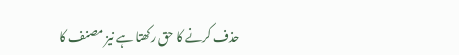حذف کرنے کا حق رکھتا ہے نیز مصنف کا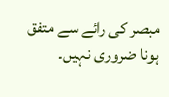مبصر کی رائے سے متفق ہونا ضروری نہیں۔